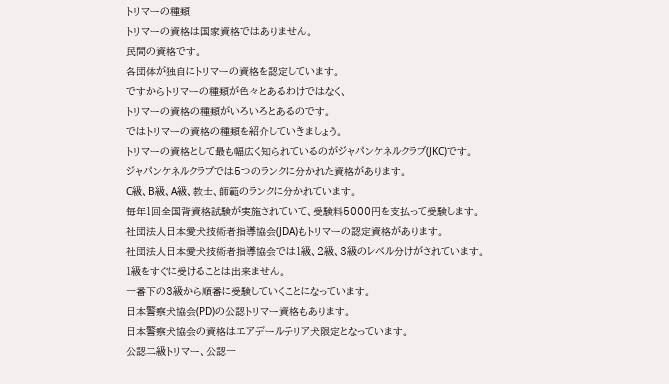トリマーの種類
トリマーの資格は国家資格ではありません。
民間の資格です。
各団体が独自にトリマーの資格を認定しています。
ですからトリマーの種類が色々とあるわけではなく、
トリマーの資格の種類がいろいろとあるのです。
ではトリマーの資格の種類を紹介していきましょう。
トリマーの資格として最も幅広く知られているのがジャパンケネルクラブ(JKC)です。
ジャパンケネルクラブでは5つのランクに分かれた資格があります。
C級、B級、A級、教士、師範のランクに分かれています。
毎年1回全国背資格試験が実施されていて、受験料5000円を支払って受験します。
社団法人日本愛犬技術者指導協会(JDA)もトリマーの認定資格があります。
社団法人日本愛犬技術者指導協会では1級、2級、3級のレベル分けがされています。
1級をすぐに受けることは出来ません。
一番下の3級から順番に受験していくことになっています。
日本警察犬協会(PD)の公認トリマー資格もあります。
日本警察犬協会の資格はエアデールテリア犬限定となっています。
公認二級トリマー、公認一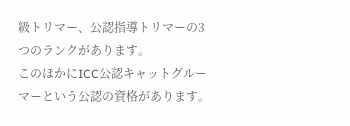級トリマー、公認指導トリマーの3つのランクがあります。
このほかにICC公認キャットグルーマーという公認の資格があります。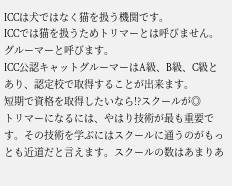ICCは犬ではなく猫を扱う機関です。
ICCでは猫を扱うためトリマーとは呼びません。
グルーマーと呼びます。
ICC公認キャットグルーマーはA級、B級、C級とあり、認定校で取得することが出来ます。
短期で資格を取得したいなら!?スクールが◎
トリマーになるには、やはり技術が最も重要です。その技術を学ぶにはスクールに通うのがもっとも近道だと言えます。スクールの数はあまりあ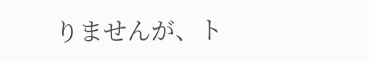りませんが、ト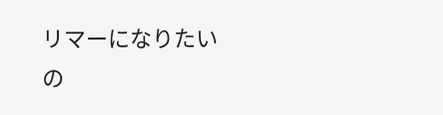リマーになりたいの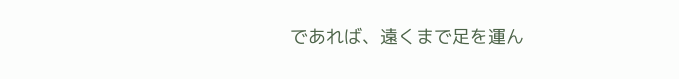であれば、遠くまで足を運ん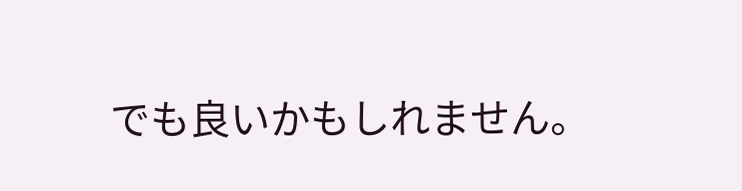でも良いかもしれません。